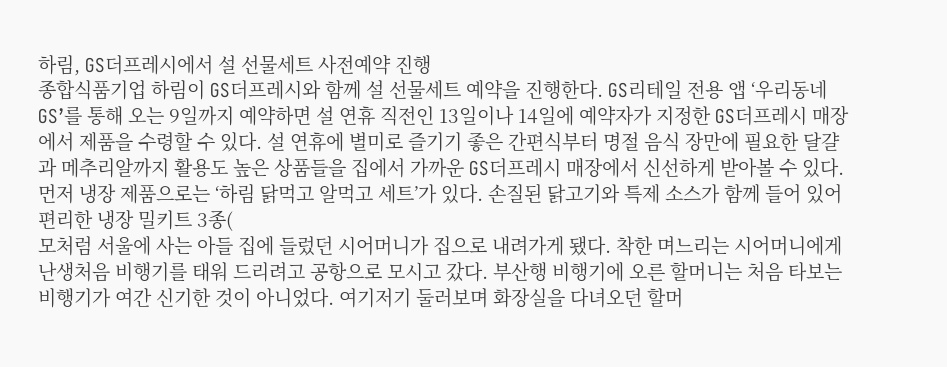하림, GS더프레시에서 설 선물세트 사전예약 진행
종합식품기업 하림이 GS더프레시와 함께 설 선물세트 예약을 진행한다. GS리테일 전용 앱 ‘우리동네GS’를 통해 오는 9일까지 예약하면 설 연휴 직전인 13일이나 14일에 예약자가 지정한 GS더프레시 매장에서 제품을 수령할 수 있다. 설 연휴에 별미로 즐기기 좋은 간편식부터 명절 음식 장만에 필요한 달걀과 메추리알까지 활용도 높은 상품들을 집에서 가까운 GS더프레시 매장에서 신선하게 받아볼 수 있다. 먼저 냉장 제품으로는 ‘하림 닭먹고 알먹고 세트’가 있다. 손질된 닭고기와 특제 소스가 함께 들어 있어 편리한 냉장 밀키트 3종(
모처럼 서울에 사는 아들 집에 들렀던 시어머니가 집으로 내려가게 됐다. 착한 며느리는 시어머니에게 난생처음 비행기를 태워 드리려고 공항으로 모시고 갔다. 부산행 비행기에 오른 할머니는 처음 타보는 비행기가 여간 신기한 것이 아니었다. 여기저기 둘러보며 화장실을 다녀오던 할머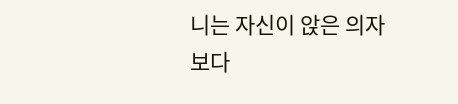니는 자신이 앉은 의자보다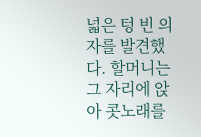넓은 텅 빈 의자를 발견했다. 할머니는 그 자리에 앉아 콧노래를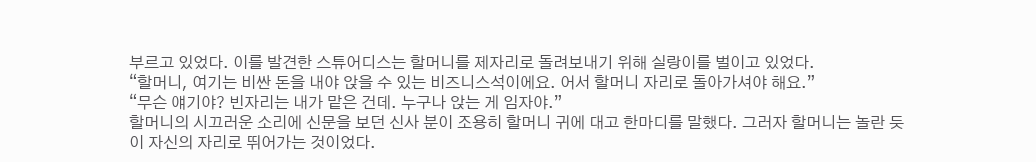부르고 있었다. 이를 발견한 스튜어디스는 할머니를 제자리로 돌려보내기 위해 실랑이를 벌이고 있었다.
“할머니, 여기는 비싼 돈을 내야 앉을 수 있는 비즈니스석이에요. 어서 할머니 자리로 돌아가셔야 해요.”
“무슨 얘기야? 빈자리는 내가 맡은 건데. 누구나 앉는 게 임자야.”
할머니의 시끄러운 소리에 신문을 보던 신사 분이 조용히 할머니 귀에 대고 한마디를 말했다. 그러자 할머니는 놀란 듯이 자신의 자리로 뛰어가는 것이었다.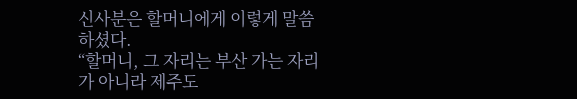신사분은 할머니에게 이렇게 말씀하셨다.
“할머니, 그 자리는 부산 가는 자리가 아니라 제주도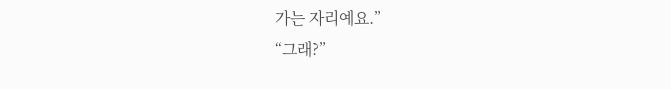가는 자리예요.”
“그래?”